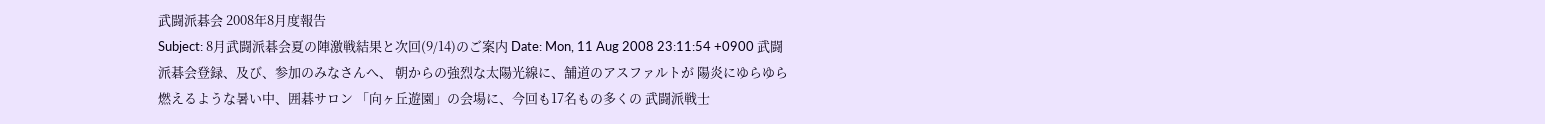武闘派碁会 2008年8月度報告
Subject: 8月武闘派碁会夏の陣激戦結果と次回(9/14)のご案内 Date: Mon, 11 Aug 2008 23:11:54 +0900 武闘派碁会登録、及び、参加のみなさんへ、 朝からの強烈な太陽光線に、舗道のアスファルトが 陽炎にゆらゆら燃えるような暑い中、囲碁サロン 「向ヶ丘遊園」の会場に、今回も17名もの多くの 武闘派戦士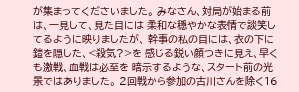が集まってくださいました。 みなさん、対局が始まる前は、一見して、見た目には 柔和な穏やかな表情で談笑してるように映りましたが、 幹事の私の目には、衣の下に鎧を隠した、<殺気?>を 感じる鋭い顔つきに見え、早くも激戦、血戦は必至を 暗示するような、スタート前の光景ではありました。 2回戦から参加の古川さんを除く16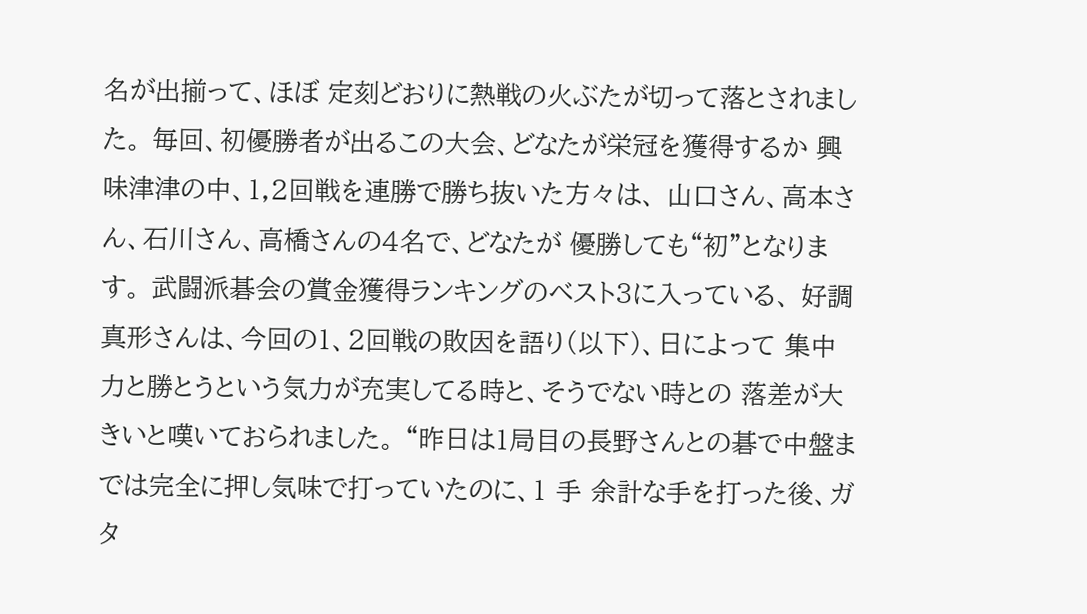名が出揃って、ほぼ 定刻どおりに熱戦の火ぶたが切って落とされました。 毎回、初優勝者が出るこの大会、どなたが栄冠を獲得するか 興味津津の中、1,2回戦を連勝で勝ち抜いた方々は、 山口さん、高本さん、石川さん、高橋さんの4名で、どなたが 優勝しても“初”となります。 武闘派碁会の賞金獲得ランキングのベスト3に入っている、 好調真形さんは、今回の1、2回戦の敗因を語り(以下)、日によって 集中力と勝とうという気力が充実してる時と、そうでない時との 落差が大きいと嘆いておられました。 “昨日は1局目の長野さんとの碁で中盤までは完全に押し気味で打っていたのに、1 手 余計な手を打った後、ガタ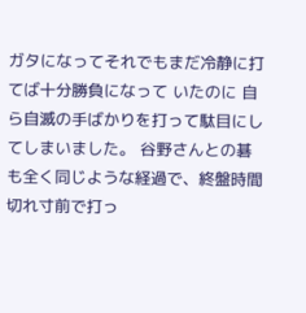ガタになってそれでもまだ冷静に打てば十分勝負になって いたのに 自ら自滅の手ばかりを打って駄目にしてしまいました。 谷野さんとの碁も全く同じような経過で、終盤時間切れ寸前で打っ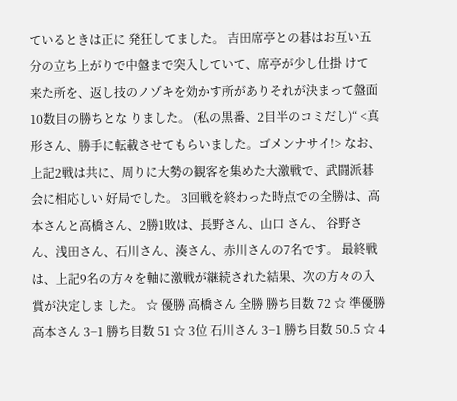ているときは正に 発狂してました。 吉田席亭との碁はお互い五分の立ち上がりで中盤まで突入していて、席亭が少し仕掛 けて 来た所を、返し技のノゾキを効かす所がありそれが決まって盤面10数目の勝ちとな りました。 (私の黒番、2目半のコミだし)“ <真形さん、勝手に転載させてもらいました。ゴメンナサイ!> なお、上記2戦は共に、周りに大勢の観客を集めた大激戦で、武闘派碁会に相応しい 好局でした。 3回戦を終わった時点での全勝は、高本さんと高橋さん、2勝1敗は、長野さん、山口 さん、 谷野さん、浅田さん、石川さん、湊さん、赤川さんの7名です。 最終戦は、上記9名の方々を軸に激戦が継続された結果、次の方々の入賞が決定しま した。 ☆ 優勝 高橋さん 全勝 勝ち目数 72 ☆ 準優勝 高本さん 3−1 勝ち目数 51 ☆ 3位 石川さん 3−1 勝ち目数 50.5 ☆ 4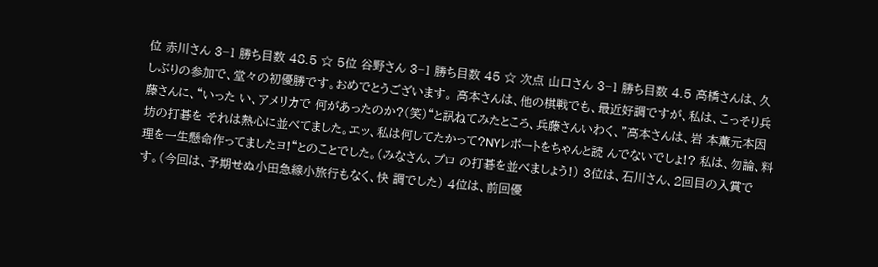位 赤川さん 3−1 勝ち目数 48.5 ☆ 5位 谷野さん 3−1 勝ち目数 45 ☆ 次点 山口さん 3−1 勝ち目数 4.5 高橋さんは、久しぶりの参加で、堂々の初優勝です。おめでとうございます。 高本さんは、他の棋戦でも、最近好調ですが、私は、こっそり兵藤さんに、“いった い、アメリカで 何があったのか?(笑)“と訊ねてみたところ、兵藤さんいわく、”高本さんは、岩 本薫元本因坊の打碁を それは熱心に並べてました。エッ、私は何してたかって?NYレポートをちゃんと読 んでないでしょ!? 私は、勿論、料理を一生懸命作ってましたヨ!“とのことでした。(みなさん、プロ の打碁を並べましょう!) 3位は、石川さん、2回目の入賞です。(今回は、予期せぬ小田急線小旅行もなく、快 調でした) 4位は、前回優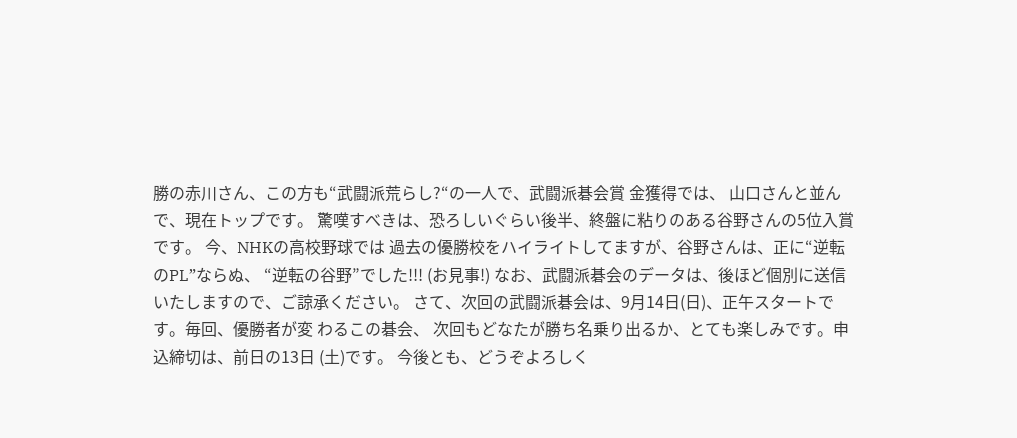勝の赤川さん、この方も“武闘派荒らし?“の一人で、武闘派碁会賞 金獲得では、 山口さんと並んで、現在トップです。 驚嘆すべきは、恐ろしいぐらい後半、終盤に粘りのある谷野さんの5位入賞です。 今、NHKの高校野球では 過去の優勝校をハイライトしてますが、谷野さんは、正に“逆転のPL”ならぬ、 “逆転の谷野”でした!!! (お見事!) なお、武闘派碁会のデータは、後ほど個別に送信いたしますので、ご諒承ください。 さて、次回の武闘派碁会は、9月14日(日)、正午スタートです。毎回、優勝者が変 わるこの碁会、 次回もどなたが勝ち名乗り出るか、とても楽しみです。申込締切は、前日の13日 (土)です。 今後とも、どうぞよろしく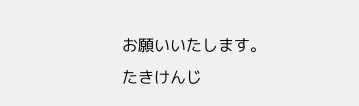お願いいたします。 たきけんじ